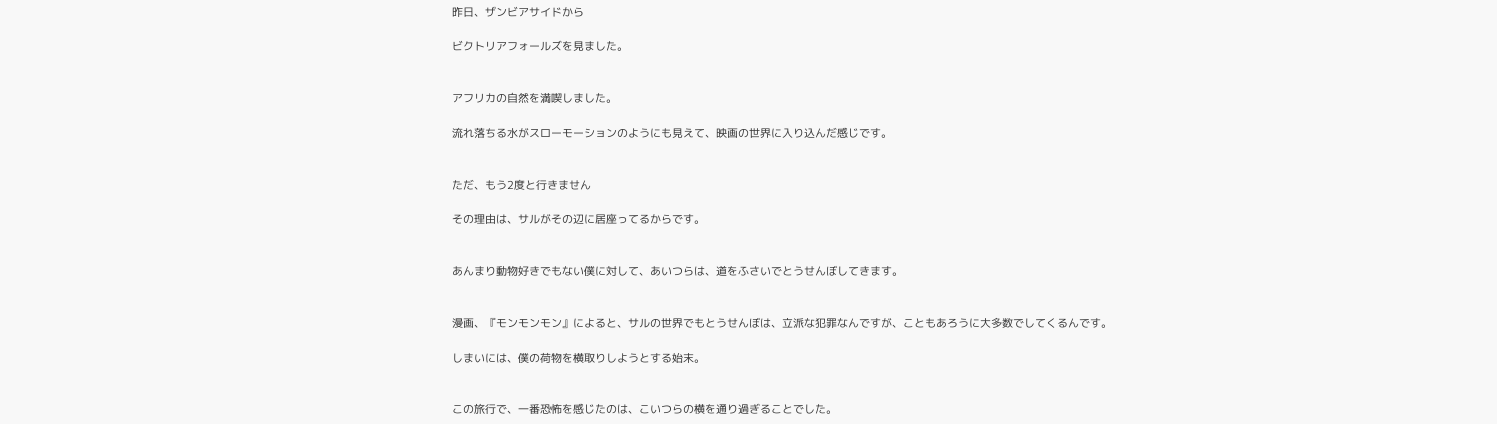昨日、ザンビアサイドから

ビクトリアフォールズを見ました。


アフリカの自然を満喫しました。

流れ落ちる水がスローモーションのようにも見えて、映画の世界に入り込んだ感じです。


ただ、もう2度と行きません

その理由は、サルがその辺に居座ってるからです。


あんまり動物好きでもない僕に対して、あいつらは、道をふさいでとうせんぼしてきます。


漫画、『モンモンモン』によると、サルの世界でもとうせんぼは、立派な犯罪なんですが、こともあろうに大多数でしてくるんです。

しまいには、僕の荷物を横取りしようとする始末。


この旅行で、一番恐怖を感じたのは、こいつらの横を通り過ぎることでした。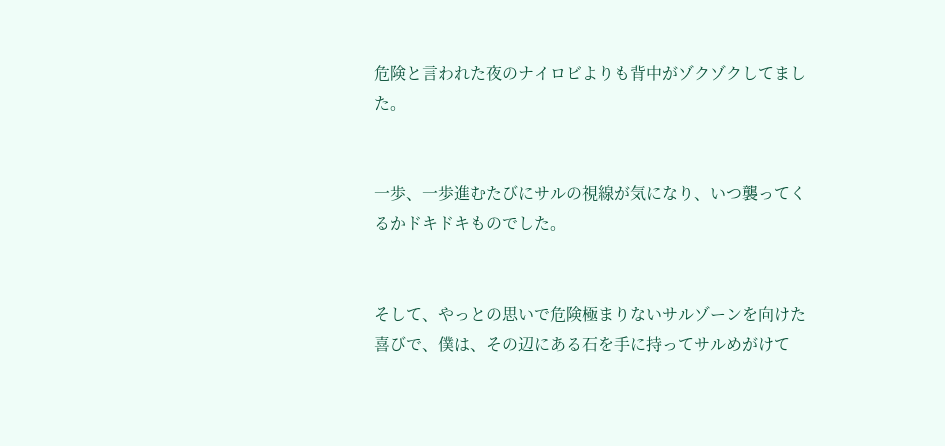危険と言われた夜のナイロビよりも背中がゾクゾクしてました。


一歩、一歩進むたびにサルの視線が気になり、いつ襲ってくるかドキドキものでした。


そして、やっとの思いで危険極まりないサルゾーンを向けた喜びで、僕は、その辺にある石を手に持ってサルめがけて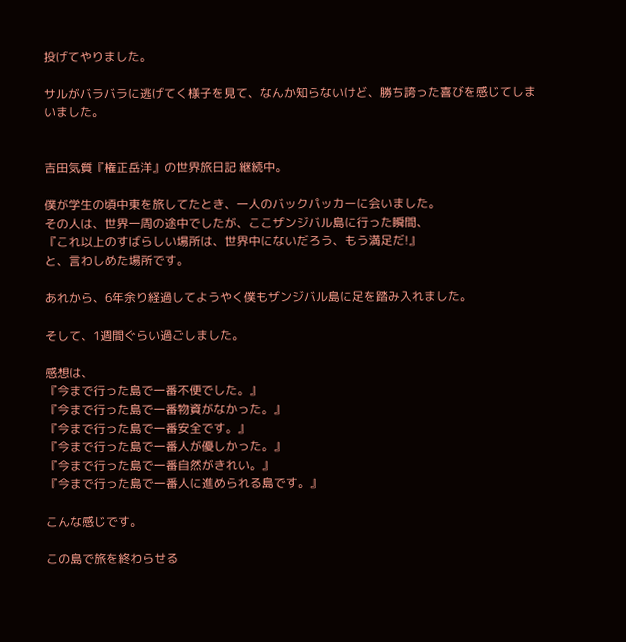投げてやりました。

サルがバラバラに逃げてく様子を見て、なんか知らないけど、勝ち誇った喜びを感じてしまいました。


吉田気質『権正岳洋』の世界旅日記 継続中。

僕が学生の頃中東を旅してたとき、一人のバックパッカーに会いました。
その人は、世界一周の途中でしたが、ここザンジバル島に行った瞬間、
『これ以上のすばらしい場所は、世界中にないだろう、もう満足だ!』
と、言わしめた場所です。

あれから、6年余り経過してようやく僕もザンジバル島に足を踏み入れました。

そして、1週間ぐらい過ごしました。

感想は、
『今まで行った島で一番不便でした。』
『今まで行った島で一番物資がなかった。』
『今まで行った島で一番安全です。』
『今まで行った島で一番人が優しかった。』
『今まで行った島で一番自然がきれい。』
『今まで行った島で一番人に進められる島です。』

こんな感じです。

この島で旅を終わらせる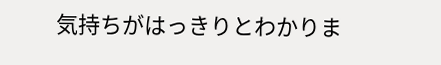気持ちがはっきりとわかりま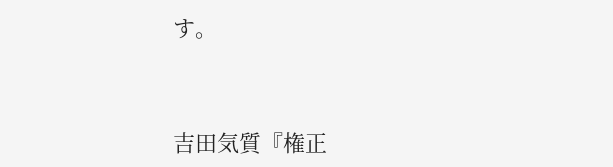す。


吉田気質『権正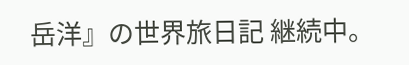岳洋』の世界旅日記 継続中。